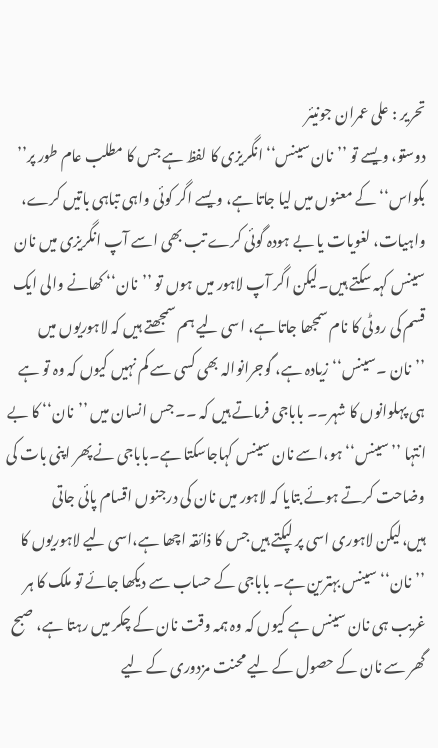تحریر : علی عمران جونیئر
دوستو، ویسے تو ’’نان سینس‘‘ انگریزی کا لفظ ہے جس کا مطلب عام طور پر’’ بکواس‘‘ کے معنوں میں لیا جاتا ہے، ویسے اگر کوئی واہی تباہی باتیں کرے، واہیات، لغویات یا بے ہودہ گوئی کرے تب بھی اسے آپ انگریزی میں نان سینس کہہ سکتے ہیں۔لیکن اگر آپ لاہور میں ہوں تو ’’نان‘‘ کھانے والی ایک قسم کی روٹی کا نام سمجھا جاتا ہے، اسی لیے ہم سمجھتے ہیں کہ لاہوریوں میں ’’نان ۔سینس‘‘ زیادہ ہے، گوجرانوالہ بھی کسی سے کم نہیں کیوں کہ وہ تو ہے ہی پہلوانوں کا شہر۔۔ باباجی فرماتے ہیں کہ ۔۔ جس انسان میں ’’نان‘‘ کا بے انتہا ’’سینس‘‘ ہو،اسے نان سینس کہاجاسکتا ہے۔باباجی نے پھر اپنی بات کی وضاحت کرتے ہوئے بتایا کہ لاہور میں نان کی درجنوں اقسام پائی جاتی ہیں،لیکن لاہوری اسی پر لپکتے ہیں جس کا ذائقہ اچھا ہے،اسی لیے لاہوریوں کا ’’نان‘‘ سینس بہترین ہے۔ باباجی کے حساب سے دیکھا جائے تو ملک کا ہر غریب ہی نان سینس ہے کیوں کہ وہ ہمہ وقت نان کے چکر میں رہتا ہے، صبح گھر سے نان کے حصول کے لیے محنت مزدوری کے لیے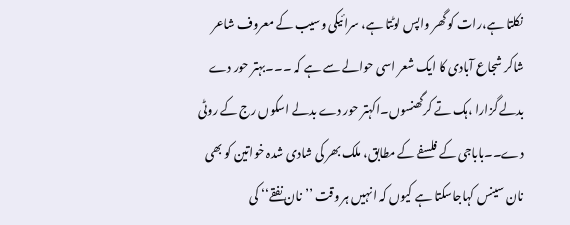نکلتا ہے،رات کو گھر واپس لوٹتا ہے، سرائیکی وسیب کے معروف شاعر شاکر شجاع آبادی کا ایک شعر اسی حوالے سے ہے کہ ۔۔۔بہتر حور دے بدلے گزارا ،ہک تے کرگھنسوں۔اکہتر حور دے بدلے اسکوں رج کے روٹی دے۔۔باباجی کے فلسفے کے مطابق، ملک بھر کی شادی شدہ خواتین کو بھی نان سینس کہاجاسکتا ہے کیوں کہ انہیں ہر وقت ’’نان نفقے‘‘ کی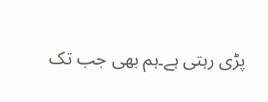پڑی رہتی ہے۔ہم بھی جب تک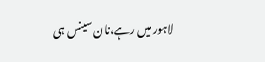لاہور میں رہے،نان سینس ہی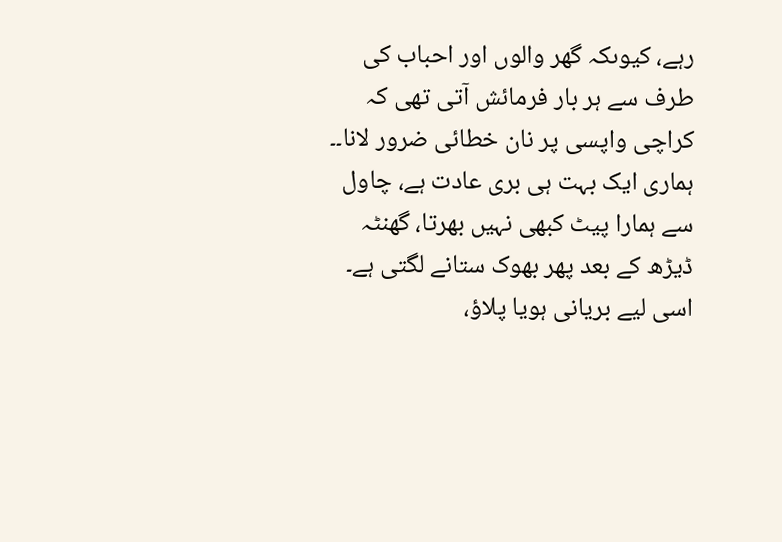رہے، کیوںکہ گھر والوں اور احباب کی طرف سے ہر بار فرمائش آتی تھی کہ کراچی واپسی پر نان خطائی ضرور لانا۔۔ ہماری ایک بہت ہی بری عادت ہے، چاول سے ہمارا پیٹ کبھی نہیں بھرتا، گھنٹہ ڈیڑھ کے بعد پھر بھوک ستانے لگتی ہے۔ اسی لیے بریانی ہویا پلاؤ،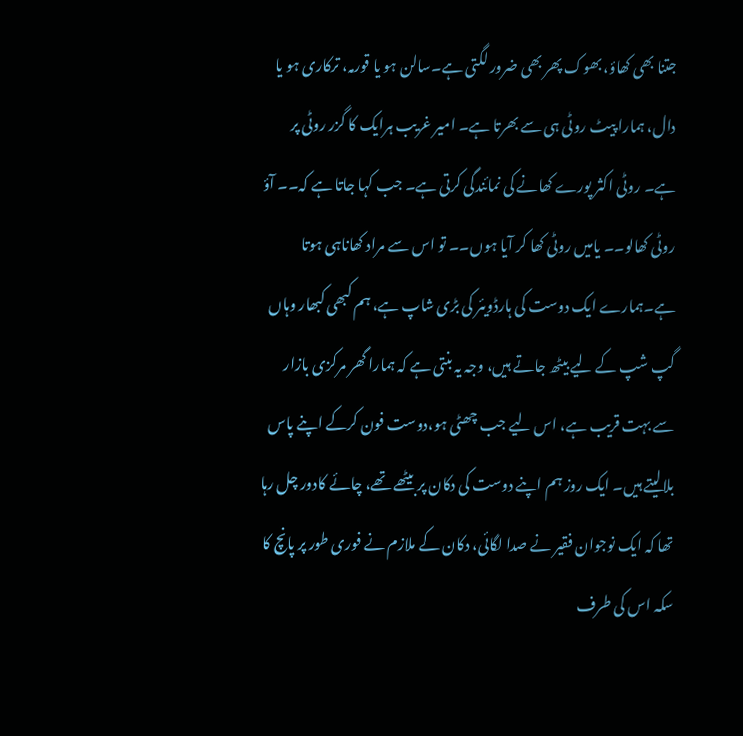جتنا بھی کھاؤ، بھوک پھر بھی ضرور لگتی ہے۔سالن ہو یا قورمہ، ترکاری ہو یا دال، ہمارا پیٹ روٹی ہی سے بھرتا ہے۔ امیر غریب ہرایک کا گزر روٹی پر ہے۔ روٹی اکثر پورے کھانے کی نمائندگی کرتی ہے۔ جب کہا جاتا ہے کہ۔۔ آؤ روٹی کھالو۔۔ یامیں روٹی کھا کر آیا ہوں۔۔ تو اس سے مراد کھاناہی ہوتا ہے۔ہمارے ایک دوست کی ہارڈویئر کی بڑی شاپ ہے، ہم کبھی کبھار وہاں گپ شپ کے لیے بیٹھ جاتے ہیں، وجہ یہ بنتی ہے کہ ہمارا گھر مرکزی بازار سے بہت قریب ہے، اس لیے جب چھٹی ہو،دوست فون کرکے اپنے پاس بلالیتے ہیں۔ ایک روز ہم اپنے دوست کی دکان پر بیٹھے تھے، چائے کادور چل رہا تھا کہ ایک نوجوان فقیر نے صدا لگائی، دکان کے ملازم نے فوری طور پر پانچ کا سکہ اس کی طرف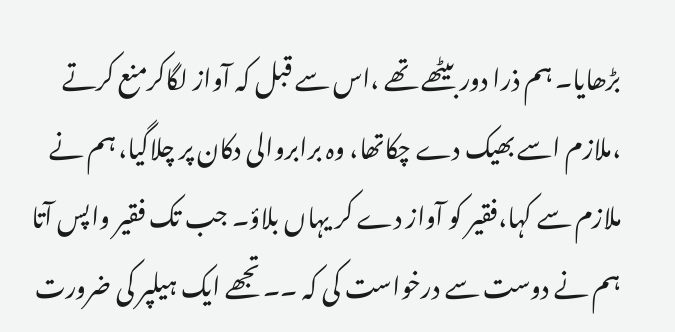بڑھایا۔ ہم ذرا دور بیٹھے تھے ،اس سے قبل کہ آواز لگاکرمنع کرتے ،ملازم اسے بھیک دے چکاتھا، وہ برابروالی دکان پر چلاگیا، ہم نے ملازم سے کہا،فقیر کو آواز دے کر یہاں بلاؤ۔ جب تک فقیر واپس آتا ہم نے دوست سے درخواست کی کہ ۔۔تجھے ایک ہیلپر کی ضرورت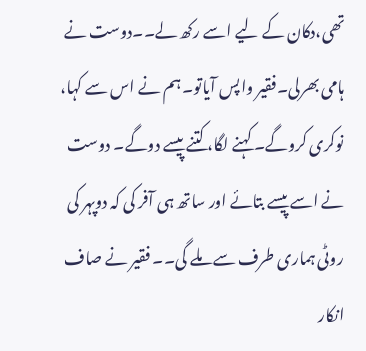تھی،دکان کے لیے اسے رکھ لے۔۔دوست نے ہامی بھرلی۔فقیر واپس آیاتو۔ہم نے اس سے کہا، نوکری کروگے۔ کہنے لگا، کتنے پیسے دوگے۔ دوست نے اسے پیسے بتائے اور ساتھ ہی آفر کی کہ دوپہر کی روٹی ہماری طرف سے ملے گی۔۔ فقیر نے صاف انکار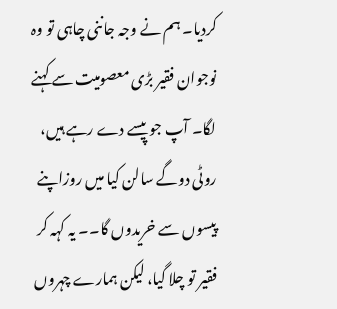کردیا۔ ہم نے وجہ جاننی چاہی تو وہ نوجوان فقیر بڑی معصومیت سے کہنے لگا۔ آپ جو پیسے دے رہے ہیں، روٹی دوگے سالن کیا میں روزاپنے پیسوں سے خریدوں گا۔۔ یہ کہہ کر فقیر تو چلا گیا، لیکن ہمارے چہروں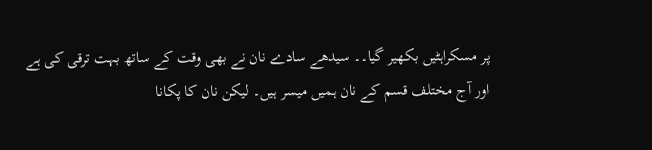پر مسکراہٹیں بکھیر گیا۔۔ سیدھے سادے نان نے بھی وقت کے ساتھ بہت ترقی کی ہے اور آج مختلف قسم کے نان ہمیں میسر ہیں۔ لیکن نان کا پکانا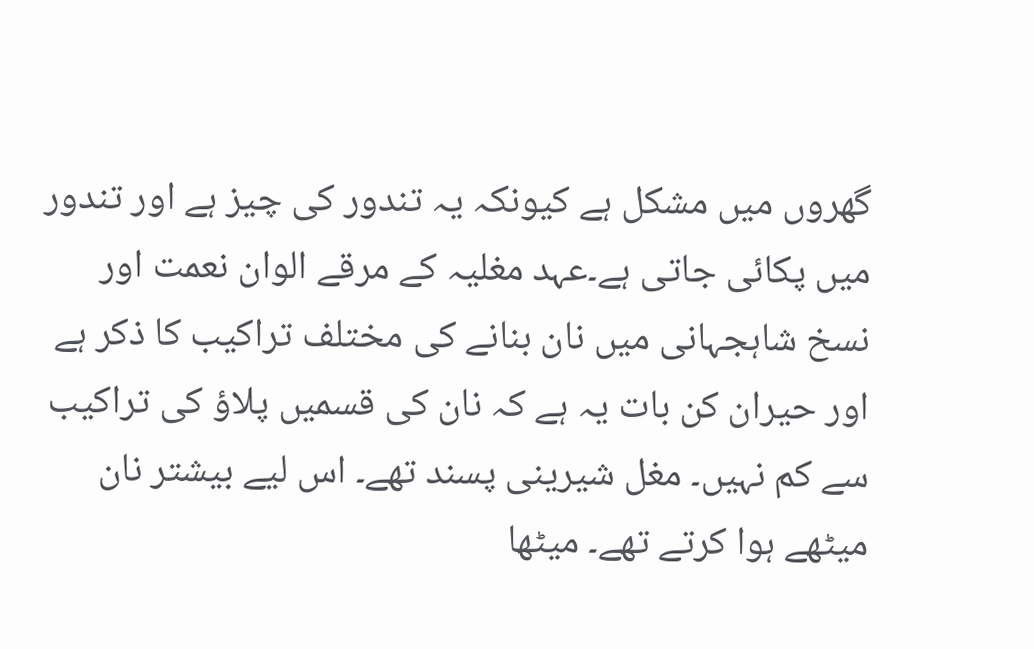گھروں میں مشکل ہے کیونکہ یہ تندور کی چیز ہے اور تندور میں پکائی جاتی ہے۔عہد مغلیہ کے مرقے الوان نعمت اور نسخ شاہجہانی میں نان بنانے کی مختلف تراکیب کا ذکر ہے اور حیران کن بات یہ ہے کہ نان کی قسمیں پلاؤ کی تراکیب سے کم نہیں۔ مغل شیرینی پسند تھے۔ اس لیے بیشتر نان میٹھے ہوا کرتے تھے۔ میٹھا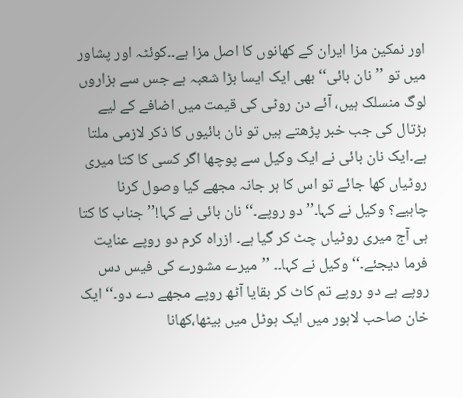اور نمکین مزا ایران کے کھانوں کا اصل مزا ہے۔۔کوئٹہ اور پشاور میں تو ’’نان بائی‘‘ بھی ایک ایسا بڑا شعبہ ہے جس سے ہزاروں لوگ منسلک ہیں، آئے دن روٹی کی قیمت میں اضافے کے لیے ہڑتال کی جب خبر پڑھتے ہیں تو نان بائیوں کا ذکر لازمی ملتا ہے۔ایک نان بائی نے ایک وکیل سے پوچھا اگر کسی کا کتا میری روٹیاں کھا جائے تو اس کا ہر جانہ مجھے کیا وصول کرنا چاہیے؟ وکیل نے کہا۔’’دو روپے۔‘‘ نان بائی نے کہا!’’جناب کا کتا ہی آج میری روٹیاں چٹ کر گیا ہے۔ ازراہ کرم دو روپے عنایت فرما دیجئے۔‘‘ وکیل نے کہا۔۔ ’’میرے مشورے کی فیس دس روپے ہے دو روپے تم کاٹ کر بقایا آٹھ روپے مجھے دے دو۔‘‘ ایک خان صاحب لاہور میں ایک ہوٹل میں بیٹھا،کھانا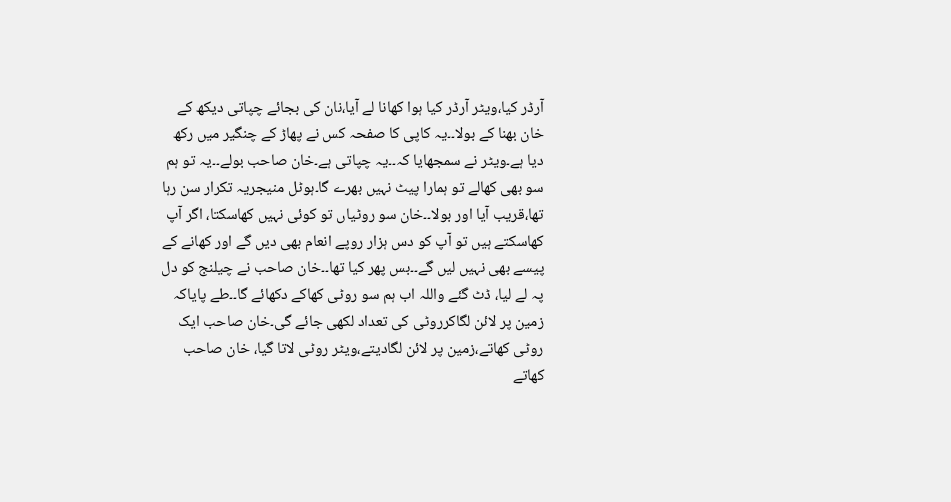آرڈر کیا،ویٹر آرڈر کیا ہوا کھانا لے آیا،نان کی بجائے چپاتی دیکھ کے خان بھنا کے بولا۔۔یہ کاپی کا صفحہ کس نے پھاڑ کے چنگیر میں رکھ دیا ہے۔ویٹر نے سمجھایا کہ۔۔یہ چپاتی ہے۔خان صاحب بولے۔۔یہ تو ہم سو بھی کھالے تو ہمارا پیٹ نہیں بھرے گا۔ہوٹل منیجریہ تکرار سن رہا تھا،قریب آیا اور بولا۔۔خان سو روٹیاں تو کوئی نہیں کھاسکتا، اگر آپ کھاسکتے ہیں تو آپ کو دس ہزار روپے انعام بھی دیں گے اور کھانے کے پیسے بھی نہیں لیں گے۔۔بس پھر کیا تھا۔۔خان صاحب نے چیلنج کو دل پہ لے لیا، ڈٹ گئے واللہ اب ہم سو روٹی کھاکے دکھائے گا۔۔طے پایاکہ زمین پر لائن لگاکرروٹی کی تعداد لکھی جائے گی۔خان صاحب ایک روٹی کھاتے،زمین پر لائن لگادیتے،ویٹر روٹی لاتا گیا، خان صاحب کھاتے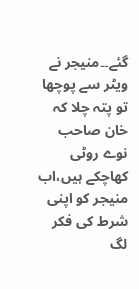گئے۔۔منیجر نے ویٹر سے پوچھا تو پتہ چلا کہ خان صاحب نوے روٹی کھاچکے ہیں،اب منیجر کو اپنی شرط کی فکر لگ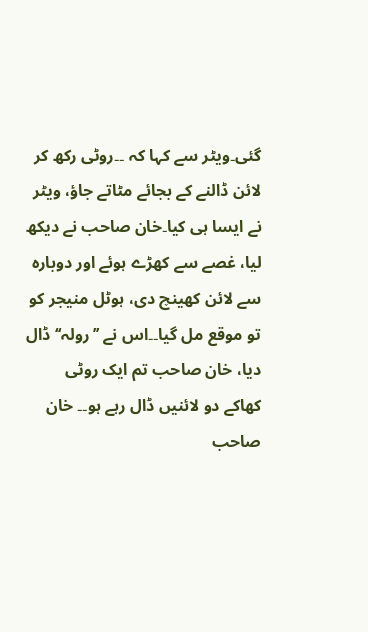گئی۔ویٹر سے کہا کہ ۔۔روٹی رکھ کر لائن ڈالنے کے بجائے مٹاتے جاؤ، ویٹر نے ایسا ہی کیا۔خان صاحب نے دیکھ لیا، غصے سے کھڑے ہوئے اور دوبارہ سے لائن کھینچ دی، ہوٹل منیجر کو تو موقع مل گیا۔۔اس نے ’’رولہ‘‘ ڈال دیا، خان صاحب تم ایک روٹی کھاکے دو لائنیں ڈال رہے ہو۔۔ خان صاحب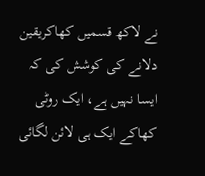نے لاکھ قسمیں کھاکریقین دلانے کی کوشش کی کہ ایسا نہیں ہے، ایک روٹی کھاکے ایک ہی لائن لگائی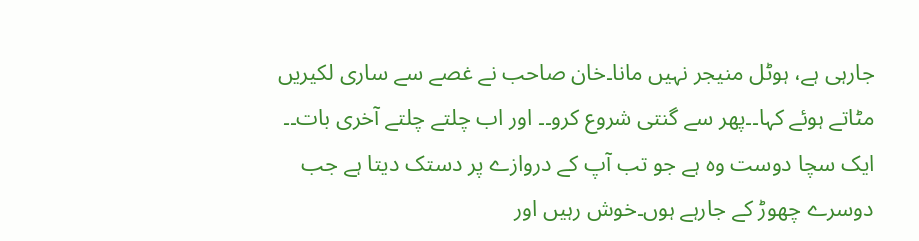جارہی ہے، ہوٹل منیجر نہیں مانا۔خان صاحب نے غصے سے ساری لکیریں مٹاتے ہوئے کہا۔۔پھر سے گنتی شروع کرو۔۔ اور اب چلتے چلتے آخری بات۔۔ ایک سچا دوست وہ ہے جو تب آپ کے دروازے پر دستک دیتا ہے جب دوسرے چھوڑ کے جارہے ہوں۔خوش رہیں اور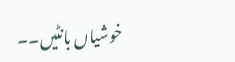خوشیاں بانٹیں۔۔